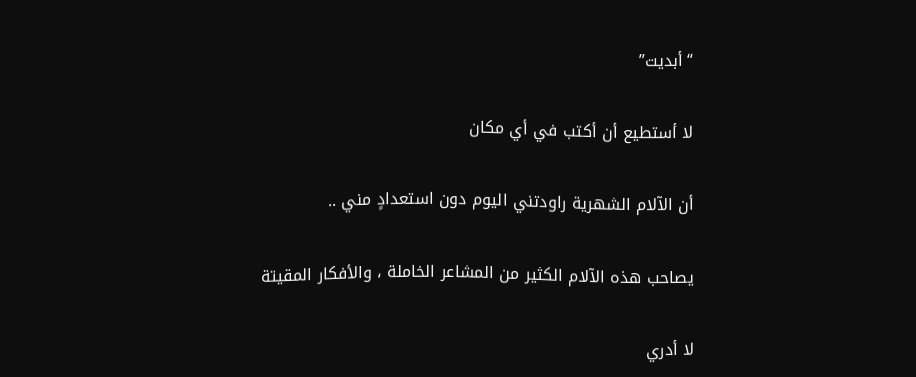“أبديت”

لا أستطيع أن أكتب في أي مكان

أن الآلام الشهرية راودتني اليوم دون استعدادٍ مني ..

يصاحب هذه الآلام الكثير من المشاعر الخاملة ، والأفكار المقيتة

لا أدري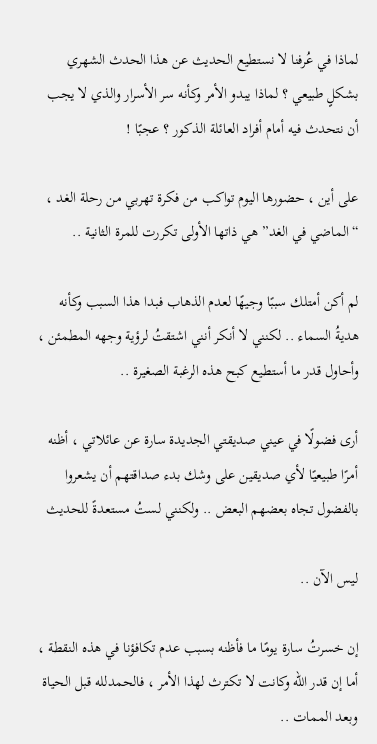لماذا في عُرفنا لا نستطيع الحديث عن هذا الحدث الشهري بشكلٍ طبيعي ؟ لماذا يبدو الأمر وكأنه سر الأسرار والذي لا يجب أن نتحدث فيه أمام أفراد العائلة الذكور ؟ عجبًا !

على أين ، حضورها اليوم تواكب من فكرة تهربي من رحلة الغد ، “الماضي في الغد” هي ذاتها الأولى تكررت للمرة الثانية ..

لم أكن أمتلك سببًا وجيهًا لعدم الذهاب فبدا هذا السبب وكأنه هديةُ السماء .. لكنني لا أنكر أنني اشتقتُ لرؤية وجهه المطمئن ، وأحاول قدر ما أستطيع كبح هذه الرغبة الصغيرة ..

أرى فضولًا في عيني صديقتي الجديدة سارة عن عائلاتي ، أظنه أمرًا طبيعيًا لأي صديقين على وشك بدء صداقتهم أن يشعروا بالفضول تجاه بعضهم البعض .. ولكنني لستُ مستعدةً للحديث

ليس الآن ..

إن خسرتُ سارة يومًا ما فأظنه بسبب عدم تكافؤنا في هذه النقطة ، أما إن قدر الله وكانت لا تكترث لهذا الأمر ، فالحمدلله قبل الحياة وبعد الممات ..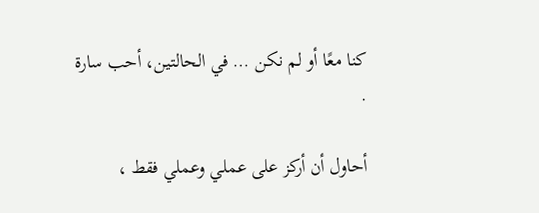كنا معًا أو لم نكن … في الحالتين، أحب سارة .

أحاول أن أركز على عملي وعملي فقط ،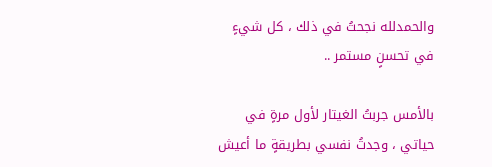والحمدلله نجحتُ في ذلك ، كل شيءٍ في تحسنٍ مستمر ..

بالأمس جربتُ الغيتار لأول مرةٍ في حياتي ، وجدتُ نفسي بطريقةٍ ما أعيش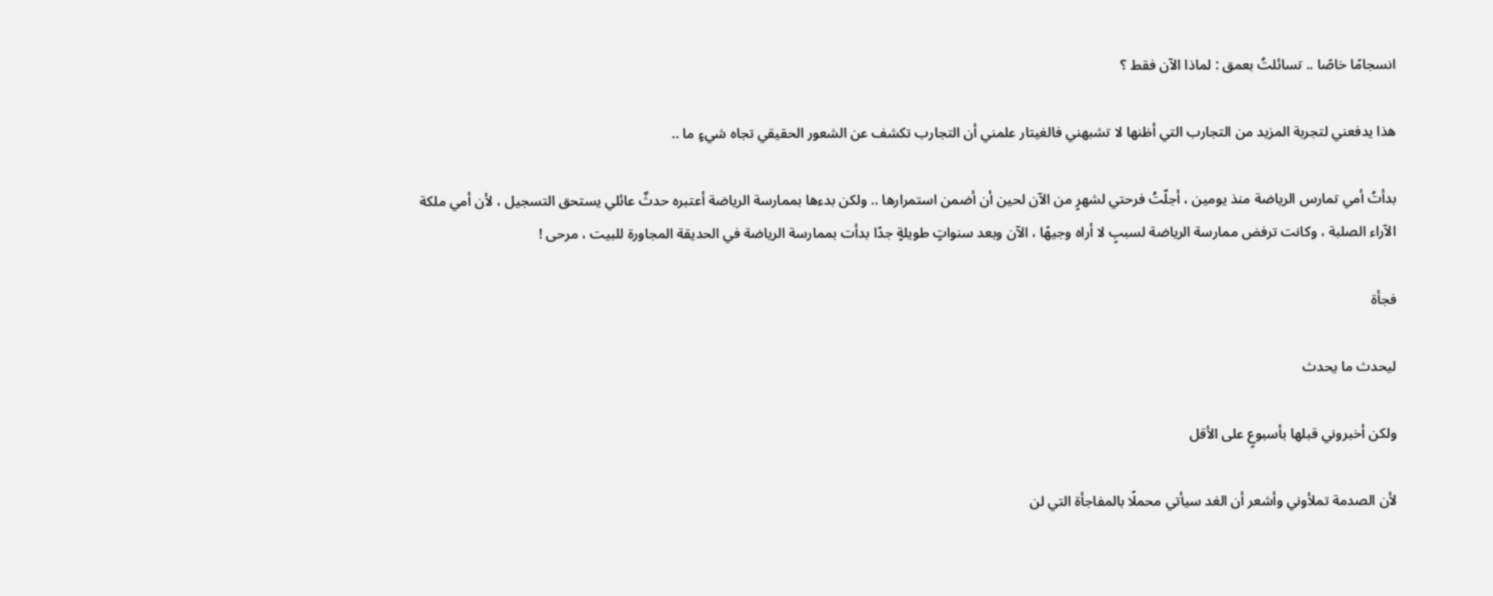انسجامًا خاصًا .. تسائلتُ بعمق : لماذا الآن فقط ؟

هذا يدفعني لتجربة المزيد من التجارب التي أظنها لا تشبهني فالغيتار علمني أن التجارب تكشف عن الشعور الحقيقي تجاه شيءٍ ما ..

بدأتُ أمي تمارس الرياضة منذ يومين ، أجلّتُ فرحتي لشهرٍ من الآن لحين أن أضمن استمرارها .. ولكن بدءها بممارسة الرياضة أعتبره حدثٌ عائلي يستحق التسجيل ، لأن أمي ملكة الآراء الصلبة ، وكانت ترفض ممارسة الرياضة لسببٍ لا أراه وجيهًا ، الآن وبعد سنواتٍ طويلةٍ جدًا بدأت بممارسة الرياضة في الحديقة المجاورة للبيت ، مرحى !

فجأة

ليحدث ما يحدث

ولكن أخبروني قبلها بأسبوعٍ على الأقل

لأن الصدمة تملأوني وأشعر أن الغد سيأتي محملًا بالمفاجأة التي لن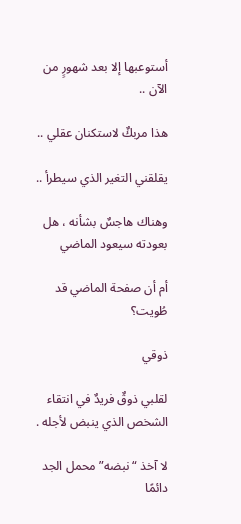أستوعبها إلا بعد شهورٍ من الآن ..

هذا مربكٌ لاستكنان عقلي ..

يقلقني التغير الذي سيطرأ ..

وهناك هاجسٌ بشأنه ، هل بعودته سيعود الماضي

أم أن صفحة الماضي قد طُويت؟

ذوقي

لقلبي ذوقٌ فريدٌ في انتقاء الشخص الذي ينبض لأجله .

لا آخذ “نبضه” محمل الجد دائمًا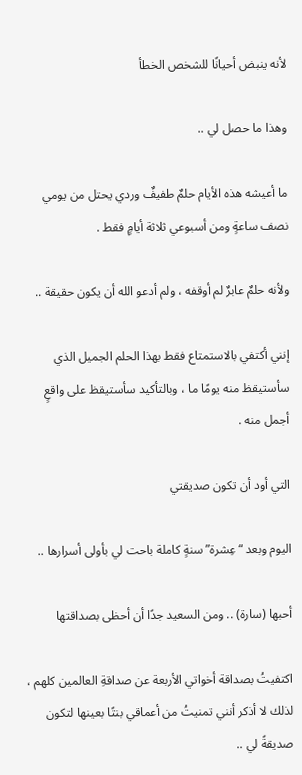لأنه ينبض أحيانًا للشخص الخطأ

وهذا ما حصل لي ..

ما أعيشه هذه الأيام حلمٌ طفيفٌ وردي يحتل من يومي نصف ساعةٍ ومن أسبوعي ثلاثة أيامٍ فقط .

ولأنه حلمٌ عابرٌ لم أوقفه ، ولم أدعو الله أن يكون حقيقة ..

إنني أكتفي بالاستمتاع فقط بهذا الحلم الجميل الذي سأستيقظ منه يومًا ما ، وبالتأكيد سأستيقظ على واقعٍ أجمل منه .

التي أود أن تكون صديقتي

اليوم وبعد “عِشرة” سنةٍ كاملة باحت لي بأولى أسرارها ..

أحبها (سارة) .. ومن السعيد جدًا أن أحظى بصداقتها

اكتفيتُ بصداقة أخواتي الأربعة عن صداقةِ العالمين كلهم ، لذلك لا أذكر أنني تمنيتُ من أعماقي بنتًا بعينها لتكون صديقةً لي ..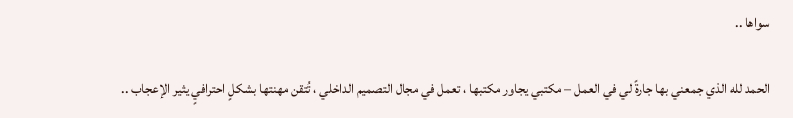سواها ..

الحمد لله الذي جمعني بها جارةً لي في العمل – مكتبي يجاور مكتبها ، تعمل في مجال التصميم الداخلي ، تُتقن مهنتها بشكلٍ احترافيٍ يثير الإعجاب ..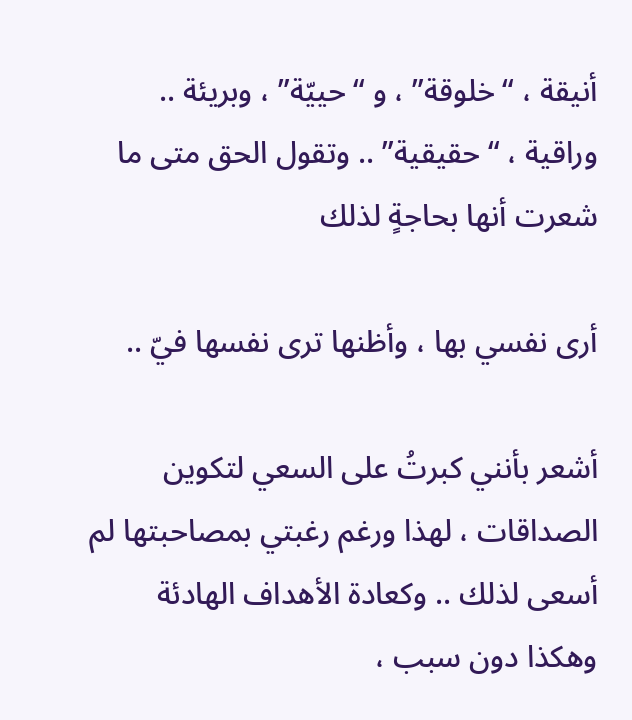أنيقة ، “خلوقة” ، و “حييّة” ، وبريئة .. وراقية ، “حقيقية” .. وتقول الحق متى ما شعرت أنها بحاجةٍ لذلك

أرى نفسي بها ، وأظنها ترى نفسها فيّ ..

أشعر بأنني كبرتُ على السعي لتكوين الصداقات ، لهذا ورغم رغبتي بمصاحبتها لم أسعى لذلك .. وكعادة الأهداف الهادئة وهكذا دون سبب ،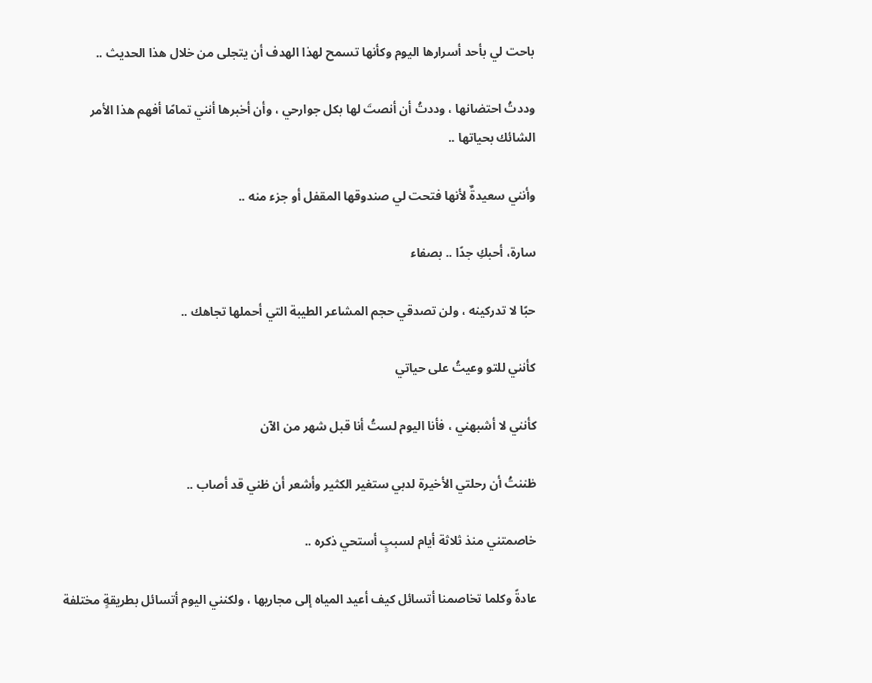باحت لي بأحد أسرارها اليوم وكأنها تسمح لهذا الهدف أن يتجلى من خلال هذا الحديث ..

وددتُ احتضانها ، وددتُ أن أنصتَ لها بكل جوارحي ، وأن أخبرها أنني تمامًا أفهم هذا الأمر الشائك بحياتها ..

وأنني سعيدةٌ لأنها فتحت لي صندوقها المقفل أو جزء منه ..

سارة، أحبكِ جدًا .. بصفاء

حبًا لا تدركينه ، ولن تصدقي حجم المشاعر الطيبة التي أحملها تجاهك ..

كأنني للتو وعيتُ على حياتي

كأنني لا أشبهني ، فأنا اليوم لستُ أنا قبل شهر من الآن

ظننتُ أن رحلتي الأخيرة لدبي ستغير الكثير وأشعر أن ظني قد أصاب ..

خاصمتني منذ ثلاثة أيام لسببٍ أستحي ذكره ..

عادةً وكلما تخاصمنا أتسائل كيف أعيد المياه إلى مجاريها ، ولكنني اليوم أتسائل بطريقةٍ مختلفة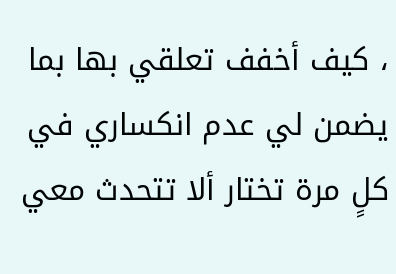، كيف أخفف تعلقي بها بما يضمن لي عدم انكساري في كلٍ مرة تختار ألا تتحدث معي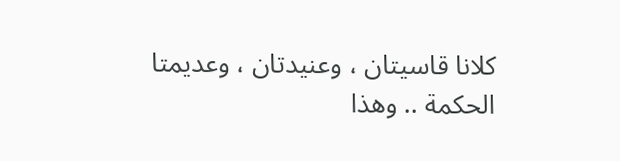كلانا قاسيتان ، وعنيدتان ، وعديمتا الحكمة .. وهذا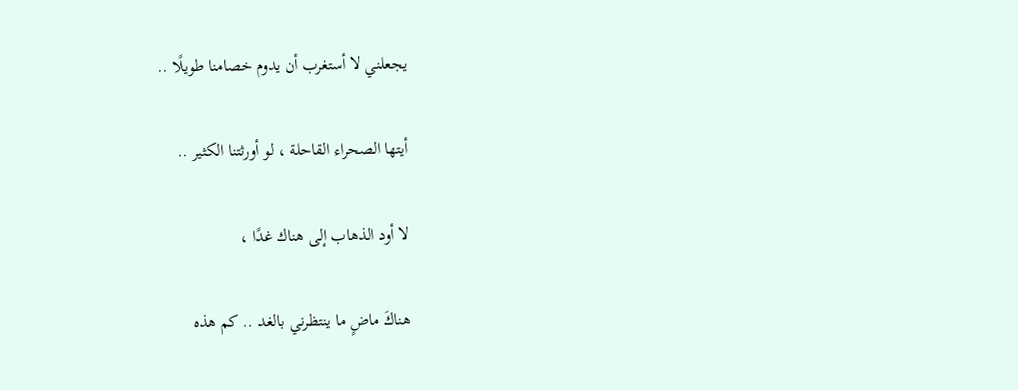يجعلني لا أستغرب أن يدوم خصامنا طويلًا ..

أيتها الصحراء القاحلة ، لو أورثتنا الكثير ..

لا أود الذهاب إلى هناك غدًا ،

هناكَ ماضٍ ما ينتظرني بالغد .. كم هذه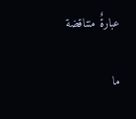عبارةٌ متناقضة

ما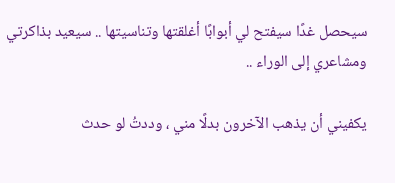سيحصل غدًا سيفتح لي أبوابًا أغلقتها وتناسيتها .. سيعيد بذاكرتي ومشاعري إلى الوراء ..

يكفيني أن يذهب الآخرون بدلًا مني ، وددتُ لو حدث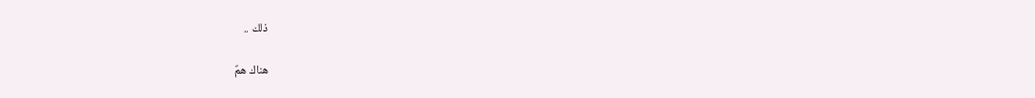ذلك ..

هناك همٌ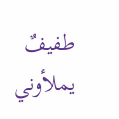طفيفٌ يملأوني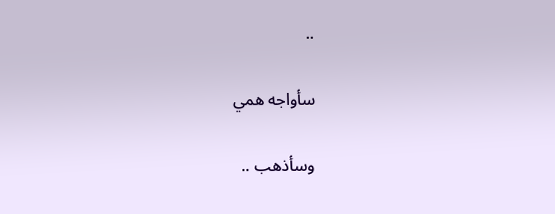..

سأواجه همي

وسأذهب ..